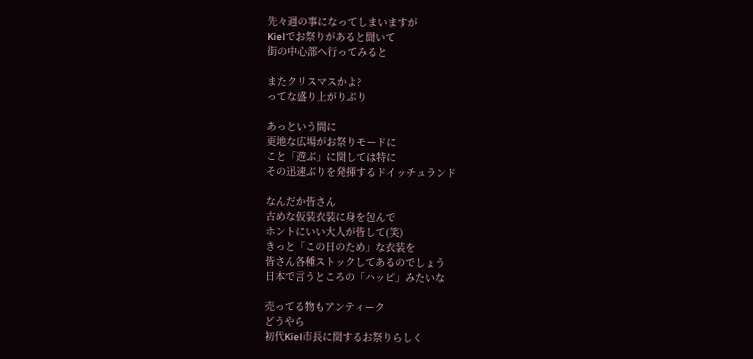先々週の事になってしまいますが
Kielでお祭りがあると聞いて
街の中心部へ行ってみると

またクリスマスかよ?
ってな盛り上がりぶり

あっという間に
更地な広場がお祭りモードに
こと「遊ぶ」に関しては特に
その迅速ぶりを発揮するドイッチュランド

なんだか皆さん
古めな仮装衣装に身を包んで
ホントにいい大人が皆して(笑)
きっと「この日のため」な衣装を
皆さん各種ストックしてあるのでしょう
日本で言うところの「ハッピ」みたいな

売ってる物もアンティーク
どうやら
初代Kiel市長に関するお祭りらしく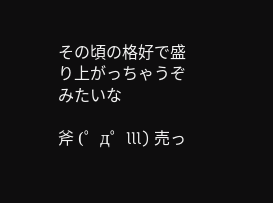その頃の格好で盛り上がっちゃうぞ みたいな

斧 (゜д゜lll) 売っ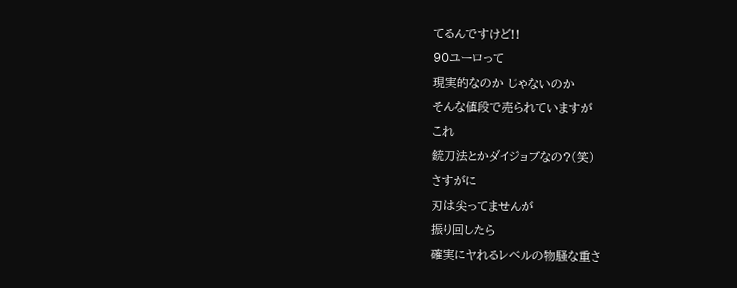てるんですけど!!
90ユーロって
現実的なのか じゃないのか
そんな値段で売られていますが
これ
銃刀法とかダイジョブなの?(笑)
さすがに
刃は尖ってませんが
振り回したら
確実にヤれるレベルの物騒な重さ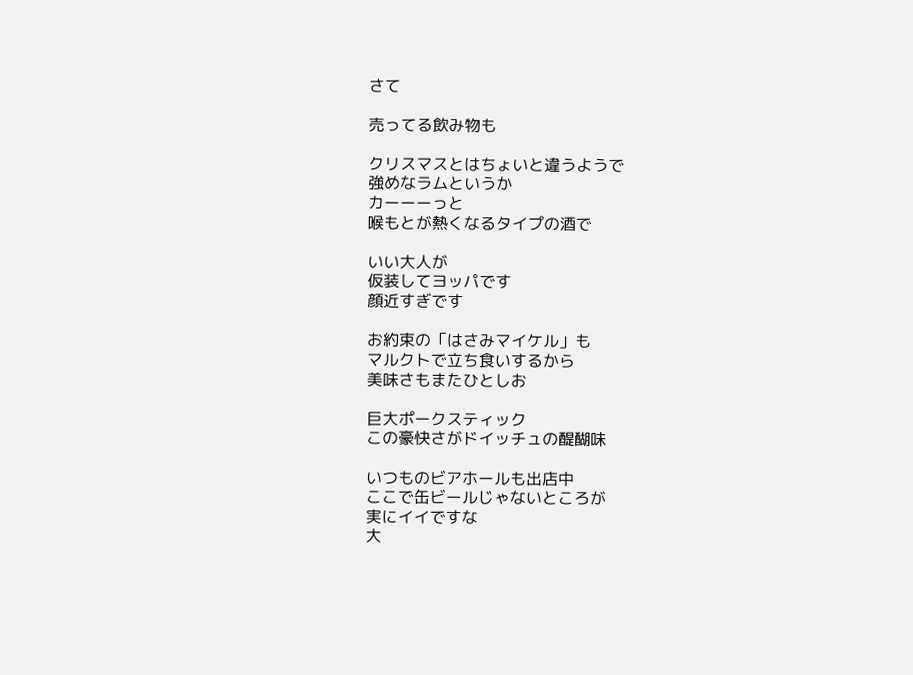さて

売ってる飲み物も

クリスマスとはちょいと違うようで
強めなラムというか
カーーーっと
喉もとが熱くなるタイプの酒で

いい大人が
仮装してヨッパです
顔近すぎです

お約束の「はさみマイケル」も
マルクトで立ち食いするから
美味さもまたひとしお

巨大ポークスティック
この豪快さがドイッチュの醍醐味

いつものビアホールも出店中
ここで缶ビールじゃないところが
実にイイですな
大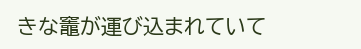きな竈が運び込まれていて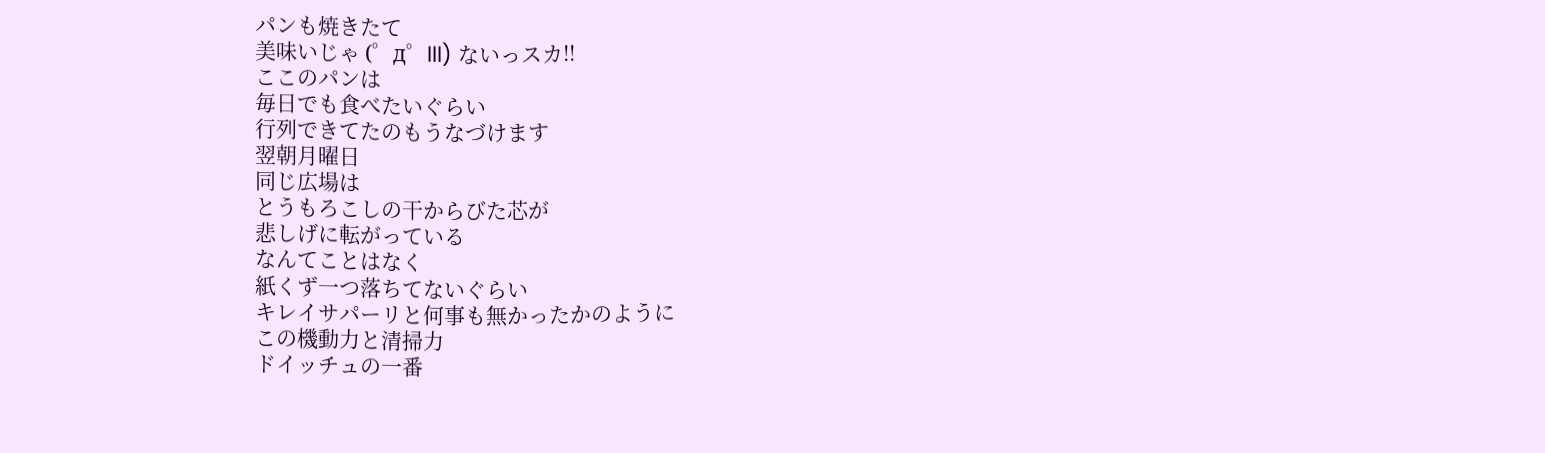パンも焼きたて
美味いじゃ (゜д゜lll) ないっスカ!!
ここのパンは
毎日でも食べたいぐらい
行列できてたのもうなづけます
翌朝月曜日
同じ広場は
とうもろこしの干からびた芯が
悲しげに転がっている
なんてことはなく
紙くず一つ落ちてないぐらい
キレイサパーリと何事も無かったかのように
この機動力と清掃力
ドイッチュの一番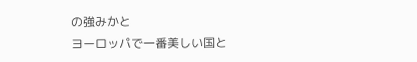の強みかと
ヨーロッパで一番美しい国と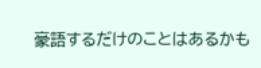豪語するだけのことはあるかも